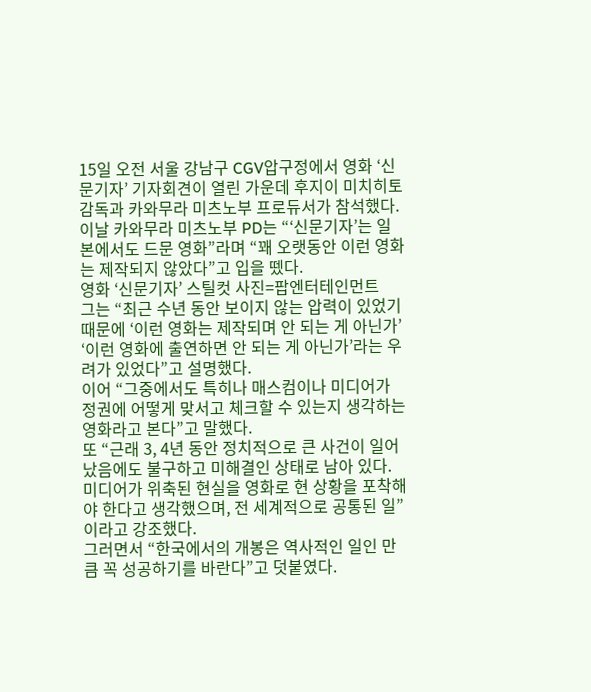15일 오전 서울 강남구 CGV압구정에서 영화 ‘신문기자’ 기자회견이 열린 가운데 후지이 미치히토 감독과 카와무라 미츠노부 프로듀서가 참석했다.
이날 카와무라 미츠노부 PD는 “‘신문기자’는 일본에서도 드문 영화”라며 “꽤 오랫동안 이런 영화는 제작되지 않았다”고 입을 뗐다.
영화 ‘신문기자’ 스틸컷 사진=팝엔터테인먼트
그는 “최근 수년 동안 보이지 않는 압력이 있었기 때문에 ‘이런 영화는 제작되며 안 되는 게 아닌가’ ‘이런 영화에 출연하면 안 되는 게 아닌가’라는 우려가 있었다”고 설명했다.
이어 “그중에서도 특히나 매스컴이나 미디어가 정권에 어떻게 맞서고 체크할 수 있는지 생각하는 영화라고 본다”고 말했다.
또 “근래 3, 4년 동안 정치적으로 큰 사건이 일어났음에도 불구하고 미해결인 상태로 남아 있다. 미디어가 위축된 현실을 영화로 현 상황을 포착해야 한다고 생각했으며, 전 세계적으로 공통된 일”이라고 강조했다.
그러면서 “한국에서의 개봉은 역사적인 일인 만큼 꼭 성공하기를 바란다”고 덧붙였다.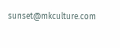sunset@mkculture.com